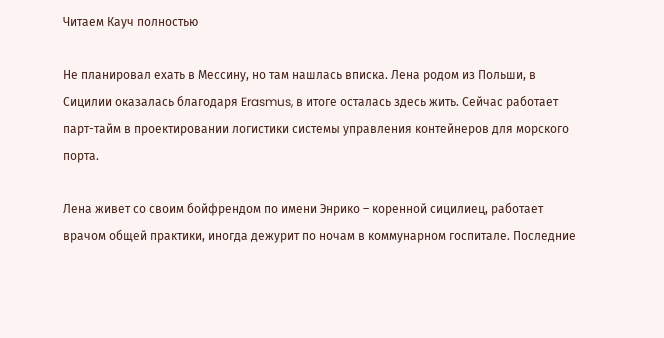Читаем Кауч полностью

Не планировал ехать в Мессину, но там нашлась вписка. Лена родом из Польши, в Сицилии оказалась благодаря Erasmus, в итоге осталась здесь жить. Сейчас работает парт-тайм в проектировании логистики системы управления контейнеров для морского порта.

Лена живет со своим бойфрендом по имени Энрико – коренной сицилиец, работает врачом общей практики, иногда дежурит по ночам в коммунарном госпитале. Последние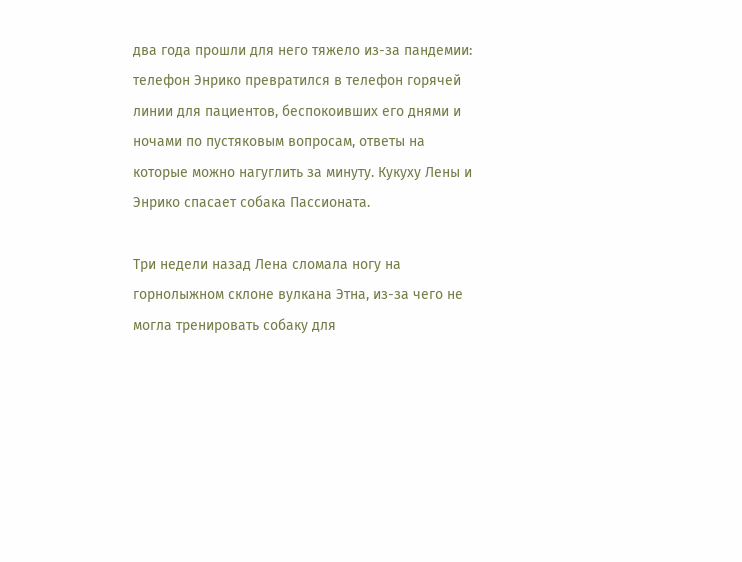два года прошли для него тяжело из-за пандемии: телефон Энрико превратился в телефон горячей линии для пациентов, беспокоивших его днями и ночами по пустяковым вопросам, ответы на которые можно нагуглить за минуту. Кукуху Лены и Энрико спасает собака Пассионата.

Три недели назад Лена сломала ногу на горнолыжном склоне вулкана Этна, из-за чего не могла тренировать собаку для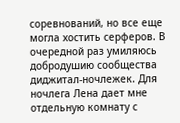соревнований, но все еще могла хостить серферов. В очередной раз умиляюсь добродушию сообщества диджитал-ночлежек. Для ночлега Лена дает мне отдельную комнату с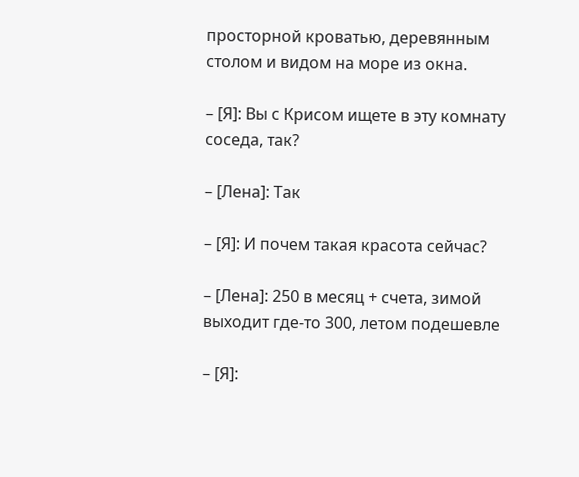просторной кроватью, деревянным столом и видом на море из окна.

– [Я]: Вы с Крисом ищете в эту комнату соседа, так?

– [Лена]: Так

– [Я]: И почем такая красота сейчас?

– [Лена]: 250 в месяц + счета, зимой выходит где-то 300, летом подешевле

– [Я]: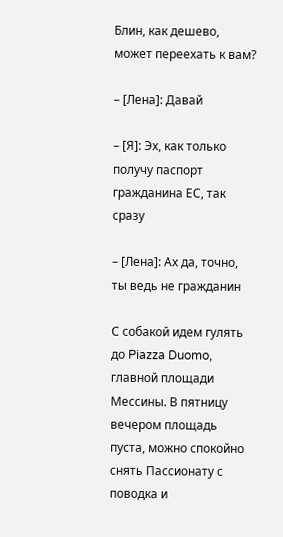Блин, как дешево, может переехать к вам?

– [Лена]: Давай

– [Я]: Эх, как только получу паспорт гражданина ЕС, так сразу

– [Лена]: Ах да, точно, ты ведь не гражданин

С собакой идем гулять до Piazza Duomo, главной площади Мессины. В пятницу вечером площадь пуста, можно спокойно снять Пассионату с поводка и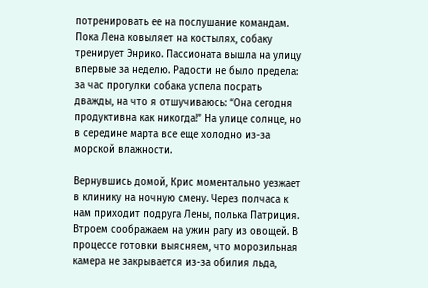потренировать ее на послушание командам. Пока Лена ковыляет на костылях, собаку тренирует Энрико. Пассионата вышла на улицу впервые за неделю. Радости не было предела: за час прогулки собака успела посрать дважды, на что я отшучиваюсь: “Она сегодня продуктивна как никогда!” На улице солнце, но в середине марта все еще холодно из-за морской влажности.

Вернувшись домой, Крис моментально уезжает в клинику на ночную смену. Через полчаса к нам приходит подруга Лены, полька Патриция. Втроем соображаем на ужин рагу из овощей. В процессе готовки выясняем, что морозильная камера не закрывается из-за обилия льда,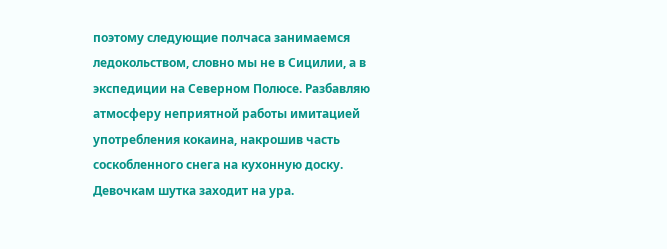поэтому следующие полчаса занимаемся ледокольством, словно мы не в Сицилии, а в экспедиции на Северном Полюсе. Разбавляю атмосферу неприятной работы имитацией употребления кокаина, накрошив часть соскобленного снега на кухонную доску. Девочкам шутка заходит на ура.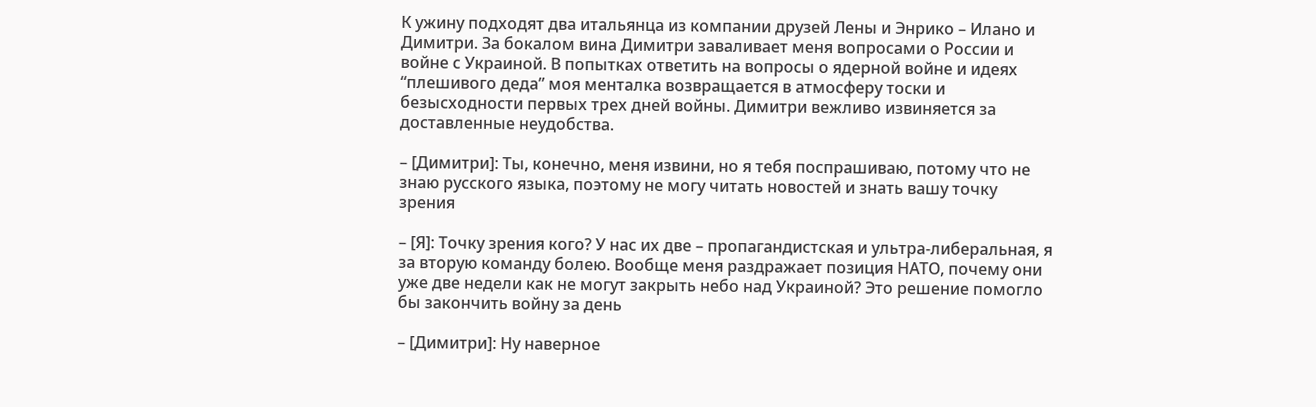К ужину подходят два итальянца из компании друзей Лены и Энрико – Илано и Димитри. За бокалом вина Димитри заваливает меня вопросами о России и войне с Украиной. В попытках ответить на вопросы о ядерной войне и идеях “плешивого деда” моя менталка возвращается в атмосферу тоски и безысходности первых трех дней войны. Димитри вежливо извиняется за доставленные неудобства.

– [Димитри]: Ты, конечно, меня извини, но я тебя поспрашиваю, потому что не знаю русского языка, поэтому не могу читать новостей и знать вашу точку зрения

– [Я]: Точку зрения кого? У нас их две – пропагандистская и ультра-либеральная, я за вторую команду болею. Вообще меня раздражает позиция НАТО, почему они уже две недели как не могут закрыть небо над Украиной? Это решение помогло бы закончить войну за день

– [Димитри]: Ну наверное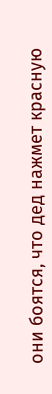они боятся, что дед нажмет красную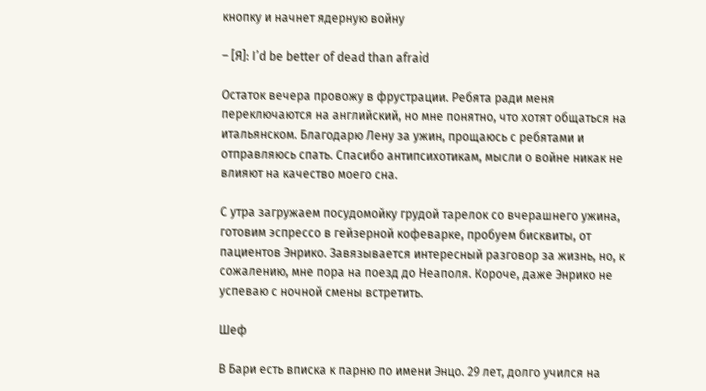кнопку и начнет ядерную войну

– [Я]: I’d be better of dead than afraid

Остаток вечера провожу в фрустрации. Ребята ради меня переключаются на английский, но мне понятно, что хотят общаться на итальянском. Благодарю Лену за ужин, прощаюсь с ребятами и отправляюсь спать. Спасибо антипсихотикам, мысли о войне никак не влияют на качество моего сна.

С утра загружаем посудомойку грудой тарелок со вчерашнего ужина, готовим эспрессо в гейзерной кофеварке, пробуем бисквиты, от пациентов Энрико. Завязывается интересный разговор за жизнь, но, к сожалению, мне пора на поезд до Неаполя. Короче, даже Энрико не успеваю с ночной смены встретить.

Шеф

В Бари есть вписка к парню по имени Энцо. 29 лет, долго учился на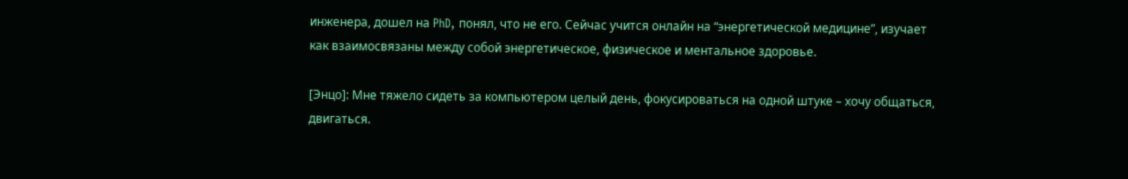инженера, дошел на PhD, понял, что не его. Сейчас учится онлайн на “энергетической медицине”, изучает как взаимосвязаны между собой энергетическое, физическое и ментальное здоровье.

[Энцо]: Мне тяжело сидеть за компьютером целый день, фокусироваться на одной штуке – хочу общаться, двигаться.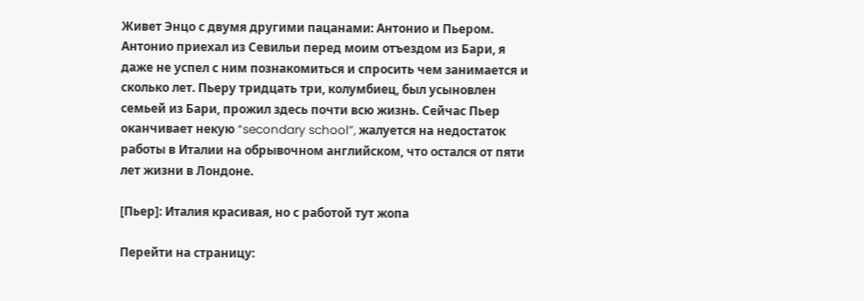Живет Энцо с двумя другими пацанами: Антонио и Пьером. Антонио приехал из Севильи перед моим отъездом из Бари, я даже не успел с ним познакомиться и спросить чем занимается и сколько лет. Пьеру тридцать три, колумбиец, был усыновлен семьей из Бари, прожил здесь почти всю жизнь. Сейчас Пьер оканчивает некую “secondary school”, жалуется на недостаток работы в Италии на обрывочном английском, что остался от пяти лет жизни в Лондоне.

[Пьер]: Италия красивая, но с работой тут жопа

Перейти на страницу: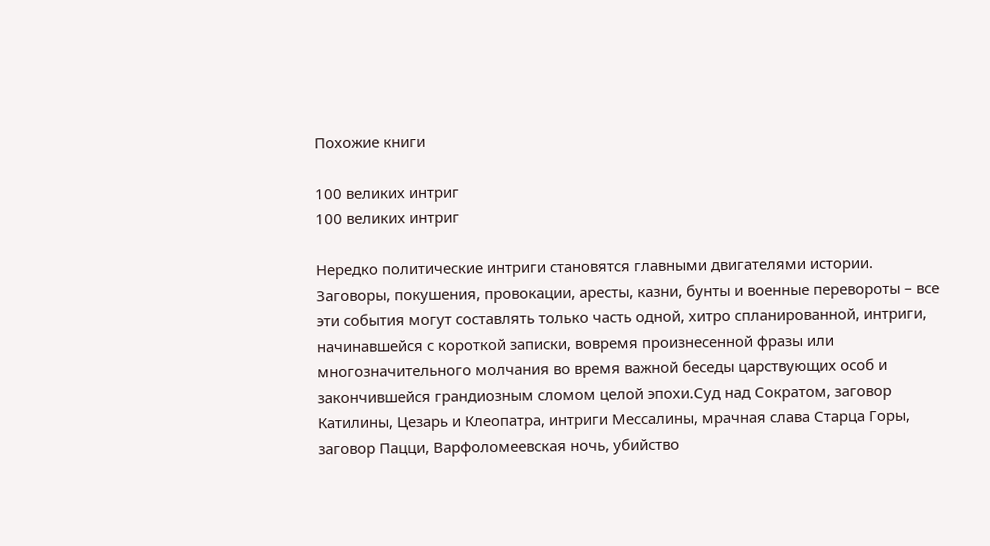Похожие книги

100 великих интриг
100 великих интриг

Нередко политические интриги становятся главными двигателями истории. Заговоры, покушения, провокации, аресты, казни, бунты и военные перевороты – все эти события могут составлять только часть одной, хитро спланированной, интриги, начинавшейся с короткой записки, вовремя произнесенной фразы или многозначительного молчания во время важной беседы царствующих особ и закончившейся грандиозным сломом целой эпохи.Суд над Сократом, заговор Катилины, Цезарь и Клеопатра, интриги Мессалины, мрачная слава Старца Горы, заговор Пацци, Варфоломеевская ночь, убийство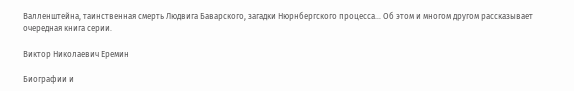Валленштейна, таинственная смерть Людвига Баварского, загадки Нюрнбергского процесса… Об этом и многом другом рассказывает очередная книга серии.

Виктор Николаевич Еремин

Биографии и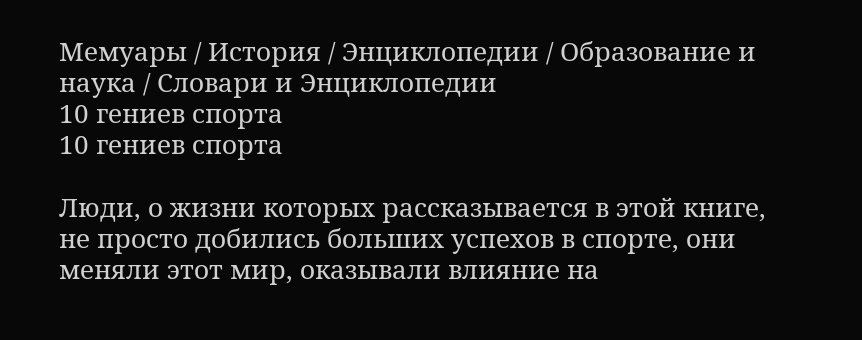Мемуары / История / Энциклопедии / Образование и наука / Словари и Энциклопедии
10 гениев спорта
10 гениев спорта

Люди, о жизни которых рассказывается в этой книге, не просто добились больших успехов в спорте, они меняли этот мир, оказывали влияние на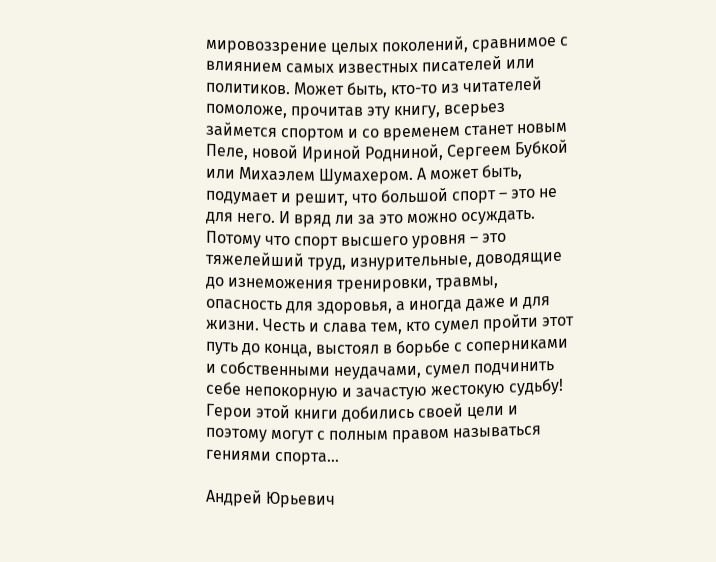мировоззрение целых поколений, сравнимое с влиянием самых известных писателей или политиков. Может быть, кто-то из читателей помоложе, прочитав эту книгу, всерьез займется спортом и со временем станет новым Пеле, новой Ириной Родниной, Сергеем Бубкой или Михаэлем Шумахером. А может быть, подумает и решит, что большой спорт – это не для него. И вряд ли за это можно осуждать. Потому что спорт высшего уровня – это тяжелейший труд, изнурительные, доводящие до изнеможения тренировки, травмы, опасность для здоровья, а иногда даже и для жизни. Честь и слава тем, кто сумел пройти этот путь до конца, выстоял в борьбе с соперниками и собственными неудачами, сумел подчинить себе непокорную и зачастую жестокую судьбу! Герои этой книги добились своей цели и поэтому могут с полным правом называться гениями спорта…

Андрей Юрьевич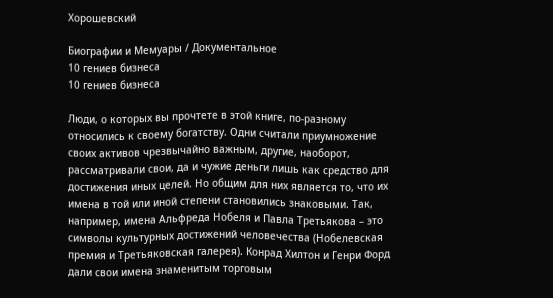Хорошевский

Биографии и Мемуары / Документальное
10 гениев бизнеса
10 гениев бизнеса

Люди, о которых вы прочтете в этой книге, по-разному относились к своему богатству. Одни считали приумножение своих активов чрезвычайно важным, другие, наоборот, рассматривали свои, да и чужие деньги лишь как средство для достижения иных целей. Но общим для них является то, что их имена в той или иной степени становились знаковыми. Так, например, имена Альфреда Нобеля и Павла Третьякова – это символы культурных достижений человечества (Нобелевская премия и Третьяковская галерея). Конрад Хилтон и Генри Форд дали свои имена знаменитым торговым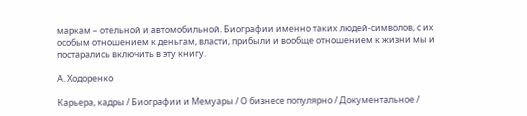маркам – отельной и автомобильной. Биографии именно таких людей-символов, с их особым отношением к деньгам, власти, прибыли и вообще отношением к жизни мы и постарались включить в эту книгу.

А. Ходоренко

Карьера, кадры / Биографии и Мемуары / О бизнесе популярно / Документальное /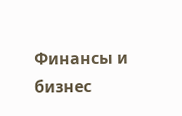Финансы и бизнес